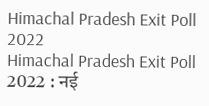Himachal Pradesh Exit Poll 2022
Himachal Pradesh Exit Poll 2022 : नई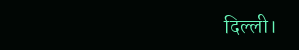दिल्ली।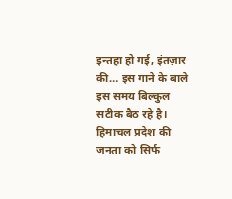इन्तहा हो गई, इंतज़ार की… इस गाने के बाले इस समय बिल्कुल सटीक बैठ रहे है। हिमाचल प्रदेश की जनता को सिर्फ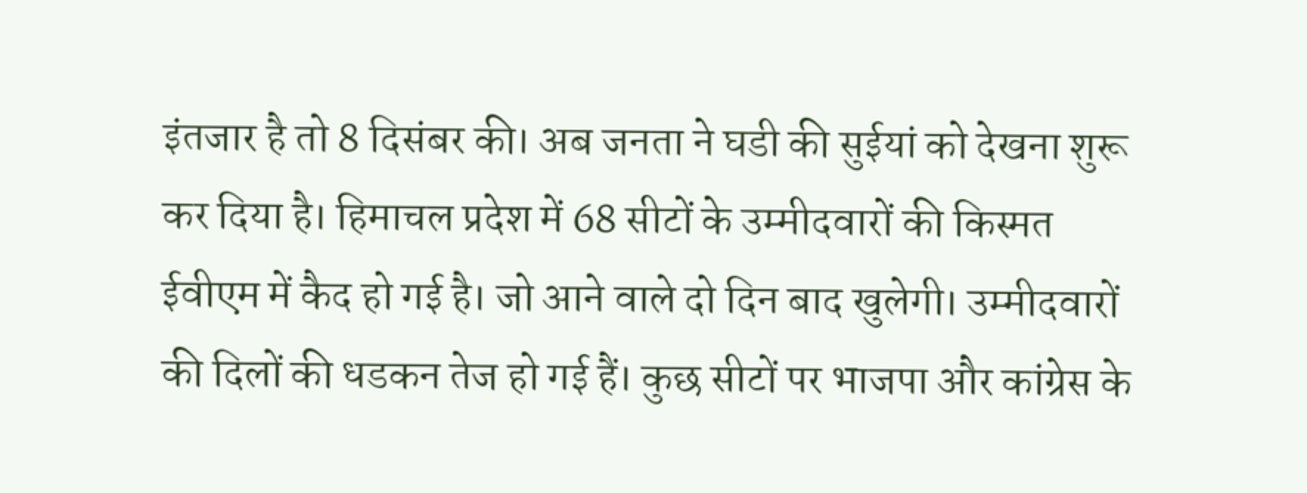इंतजार है तो 8 दिसंबर की। अब जनता ने घडी की सुईयां को देखना शुरू कर दिया है। हिमाचल प्रदेश में 68 सीटों के उम्मीदवारों की किस्मत ईवीएम में कैद हो गई है। जो आने वाले दो दिन बाद खुलेगी। उम्मीदवारों की दिलों की धडकन तेज हो गई हैं। कुछ सीटों पर भाजपा और कांग्रेस के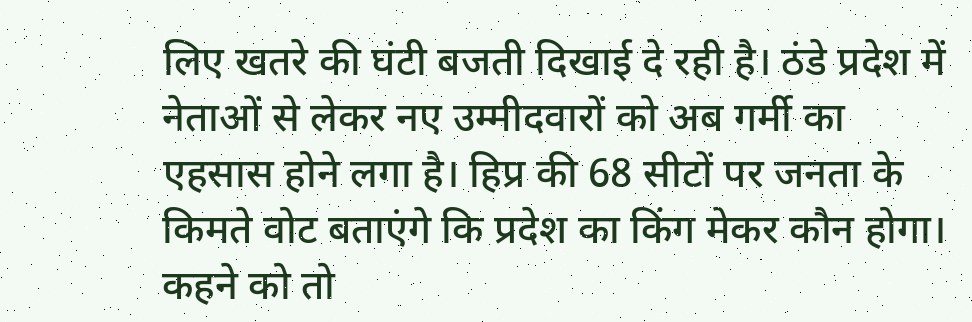लिए खतरे की घंटी बजती दिखाई दे रही है। ठंडे प्रदेश में नेताओं से लेकर नए उम्मीदवारों को अब गर्मी का एहसास होने लगा है। हिप्र की 68 सीटों पर जनता के किमते वोट बताएंगे कि प्रदेश का किंग मेकर कौन होगा। कहने को तो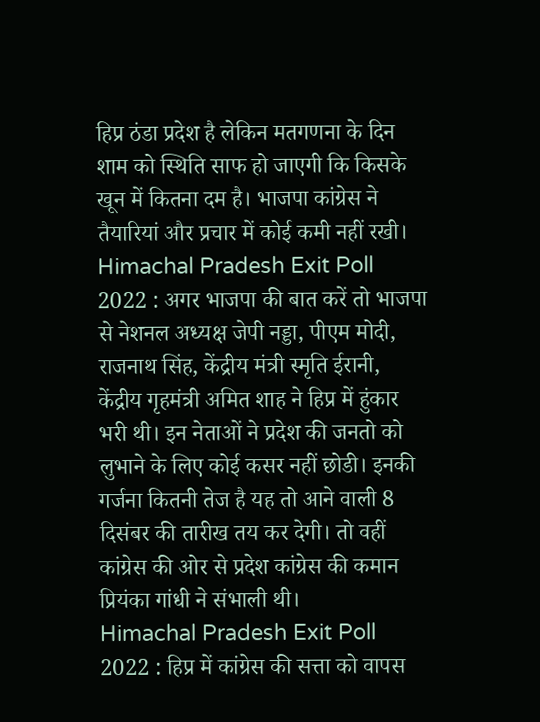हिप्र ठंडा प्रदेश है लेकिन मतगणना के दिन शाम को स्थिति साफ हो जाएगी कि किसके खून में कितना दम है। भाजपा कांग्रेस ने तैयारियां और प्रचार में कोई कमी नहीं रखी।
Himachal Pradesh Exit Poll 2022 : अगर भाजपा की बात करें तो भाजपा से नेशनल अध्यक्ष जेपी नड्डा, पीएम मोदी, राजनाथ सिंह, केंद्रीय मंत्री स्मृति ईरानी, केंद्रीय गृहमंत्री अमित शाह ने हिप्र में हुंकार भरी थी। इन नेताओं ने प्रदेश की जनतो को लुभाने के लिए कोई कसर नहीं छोडी। इनकी गर्जना कितनी तेज है यह तो आने वाली 8 दिसंबर की तारीख तय कर देगी। तो वहीं कांग्रेस की ओर से प्रदेश कांग्रेस की कमान प्रियंका गांधी ने संभाली थी।
Himachal Pradesh Exit Poll 2022 : हिप्र में कांग्रेस की सत्ता को वापस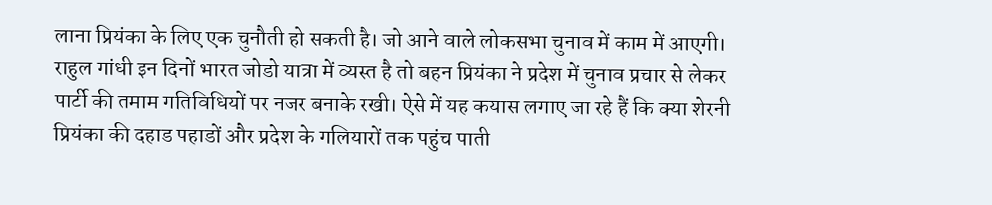लाना प्रियंका के लिए एक चुनौती हो सकती है। जो आने वाले लोकसभा चुनाव में काम में आएगी। राहुल गांधी इन दिनों भारत जोडो यात्रा में व्यस्त है तो बहन प्रियंका ने प्रदेश में चुनाव प्रचार से लेकर पार्टी की तमाम गतिविधियों पर नजर बनाके रखी। ऐसे में यह कयास लगाए जा रहे हैं कि क्या शेरनी प्रियंका की दहाड पहाडों और प्रदेश के गलियारों तक पहुंच पाती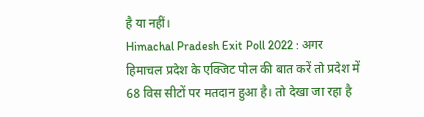है या नहीं।
Himachal Pradesh Exit Poll 2022 : अगर हिमाचल प्रदेश के एक्जिट पोल की बात करें तो प्रदेश में 68 विस सीटों पर मतदान हुआ है। तो देखा जा रहा है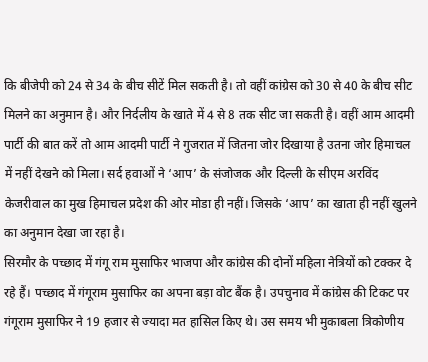कि बीजेपी को 24 से 34 के बीच सीटें मिल सकती है। तो वहीं कांग्रेस को 30 से 40 के बीच सीट मिलने का अनुमान है। और निर्दलीय के खाते में 4 से 8 तक सीट जा सकती है। वहीं आम आदमी पार्टी की बात करें तो आम आदमी पार्टी ने गुजरात में जितना जोर दिखाया है उतना जोर हिमाचल में नहीं देखने को मिला। सर्द हवाओं ने ‘आप’ के संजोजक और दिल्ली के सीएम अरविंद केजरीवाल का मुख हिमाचल प्रदेश की ओर मोडा ही नहीं। जिसके ‘आप’ का खाता ही नहीं खुलने का अनुमान देखा जा रहा है।
सिरमौर के पच्छाद में गंगू राम मुसाफिर भाजपा और कांग्रेस की दोनों महिला नेत्रियों को टक्कर दे रहे हैं। पच्छाद में गंगूराम मुसाफिर का अपना बड़ा वोट बैंक है। उपचुनाव में कांग्रेस की टिकट पर गंगूराम मुसाफिर ने 19 हजार से ज्यादा मत हासिल किए थे। उस समय भी मुकाबला त्रिकोणीय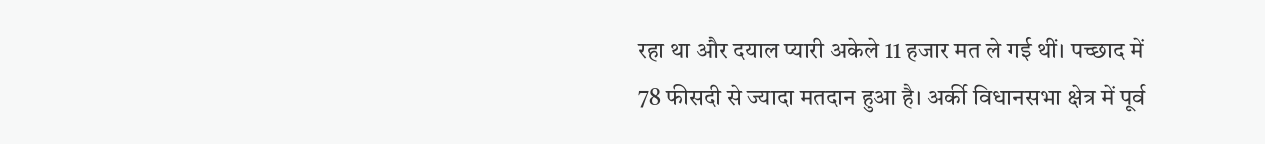रहा था और दयाल प्यारी अकेले 11 हजार मत ले गई थीं। पच्छाद में 78 फीसदी से ज्यादा मतदान हुआ है। अर्की विधानसभा क्षेत्र में पूर्व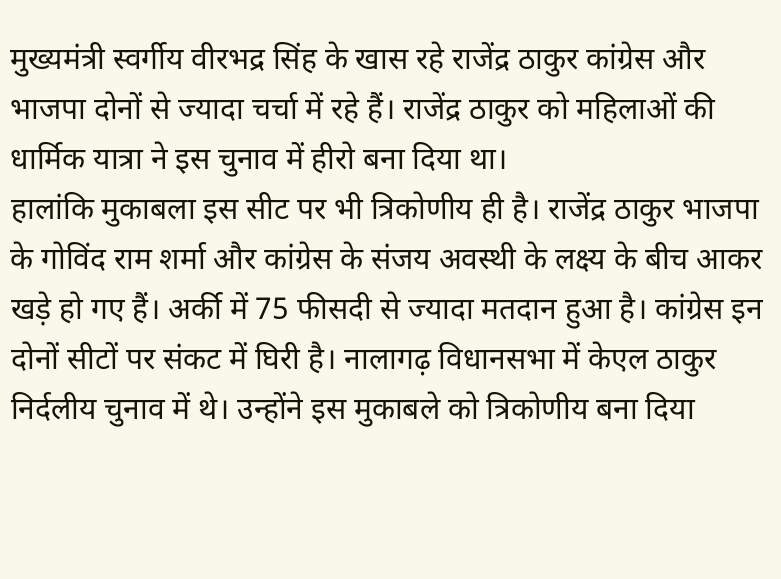मुख्यमंत्री स्वर्गीय वीरभद्र सिंह के खास रहे राजेंद्र ठाकुर कांग्रेस और भाजपा दोनों से ज्यादा चर्चा में रहे हैं। राजेंद्र ठाकुर को महिलाओं की धार्मिक यात्रा ने इस चुनाव में हीरो बना दिया था।
हालांकि मुकाबला इस सीट पर भी त्रिकोणीय ही है। राजेंद्र ठाकुर भाजपा के गोविंद राम शर्मा और कांग्रेस के संजय अवस्थी के लक्ष्य के बीच आकर खड़े हो गए हैं। अर्की में 75 फीसदी से ज्यादा मतदान हुआ है। कांग्रेस इन दोनों सीटों पर संकट में घिरी है। नालागढ़ विधानसभा में केएल ठाकुर निर्दलीय चुनाव में थे। उन्होंने इस मुकाबले को त्रिकोणीय बना दिया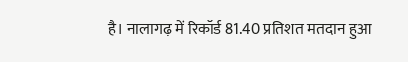है। नालागढ़ में रिकॉर्ड 81.40 प्रतिशत मतदान हुआ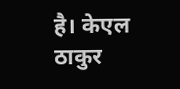है। केएल ठाकुर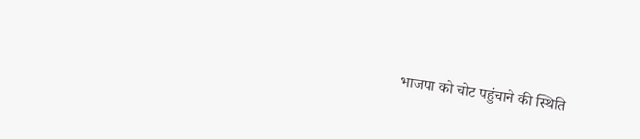भाजपा को चोट पहुंचाने की स्थिति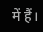में हैं।